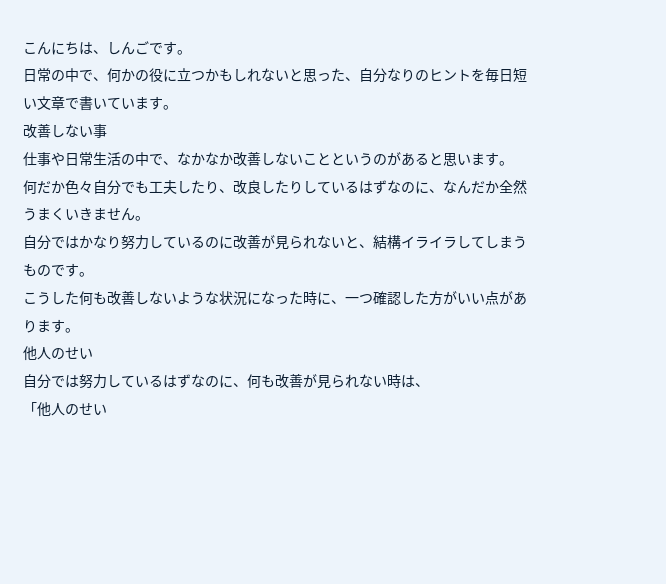こんにちは、しんごです。
日常の中で、何かの役に立つかもしれないと思った、自分なりのヒントを毎日短い文章で書いています。
改善しない事
仕事や日常生活の中で、なかなか改善しないことというのがあると思います。
何だか色々自分でも工夫したり、改良したりしているはずなのに、なんだか全然うまくいきません。
自分ではかなり努力しているのに改善が見られないと、結構イライラしてしまうものです。
こうした何も改善しないような状況になった時に、一つ確認した方がいい点があります。
他人のせい
自分では努力しているはずなのに、何も改善が見られない時は、
「他人のせい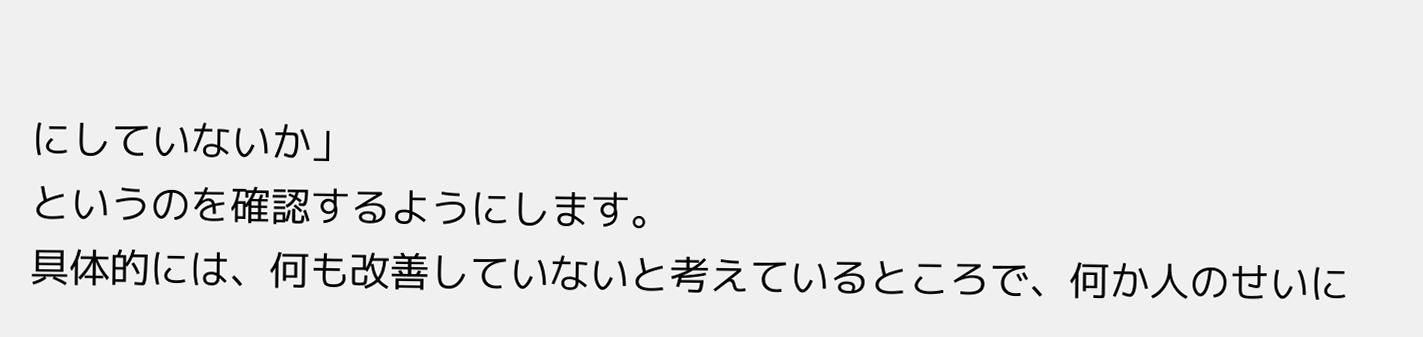にしていないか」
というのを確認するようにします。
具体的には、何も改善していないと考えているところで、何か人のせいに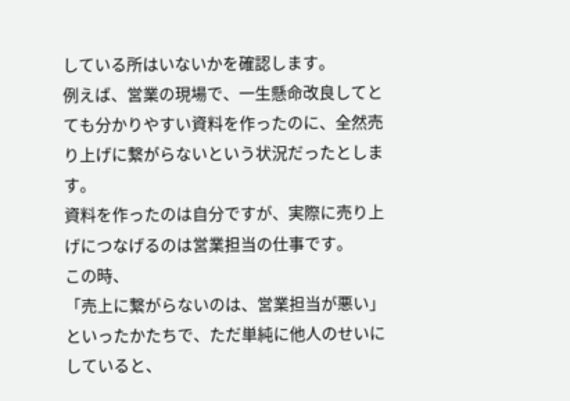している所はいないかを確認します。
例えば、営業の現場で、一生懸命改良してとても分かりやすい資料を作ったのに、全然売り上げに繋がらないという状況だったとします。
資料を作ったのは自分ですが、実際に売り上げにつなげるのは営業担当の仕事です。
この時、
「売上に繋がらないのは、営業担当が悪い」
といったかたちで、ただ単純に他人のせいにしていると、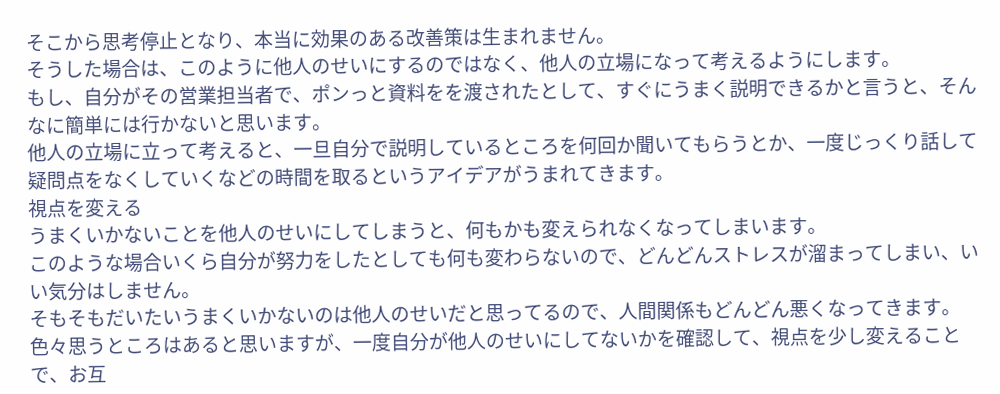そこから思考停止となり、本当に効果のある改善策は生まれません。
そうした場合は、このように他人のせいにするのではなく、他人の立場になって考えるようにします。
もし、自分がその営業担当者で、ポンっと資料をを渡されたとして、すぐにうまく説明できるかと言うと、そんなに簡単には行かないと思います。
他人の立場に立って考えると、一旦自分で説明しているところを何回か聞いてもらうとか、一度じっくり話して疑問点をなくしていくなどの時間を取るというアイデアがうまれてきます。
視点を変える
うまくいかないことを他人のせいにしてしまうと、何もかも変えられなくなってしまいます。
このような場合いくら自分が努力をしたとしても何も変わらないので、どんどんストレスが溜まってしまい、いい気分はしません。
そもそもだいたいうまくいかないのは他人のせいだと思ってるので、人間関係もどんどん悪くなってきます。
色々思うところはあると思いますが、一度自分が他人のせいにしてないかを確認して、視点を少し変えることで、お互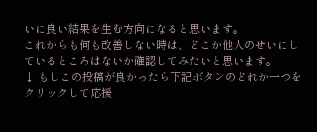いに良い結果を生む方向になると思います。
これからも何も改善しない時は、どこか他人のせいにしているところはないか確認してみたいと思います。
↓ もしこの投稿が良かったら下記ボタンのどれか一つをクリックして応援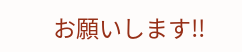お願いします!!